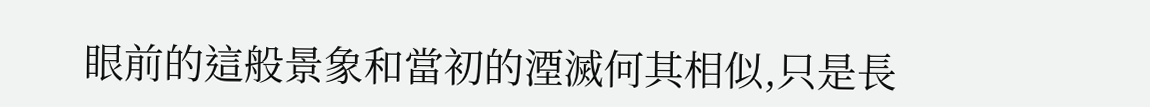眼前的這般景象和當初的湮滅何其相似,只是長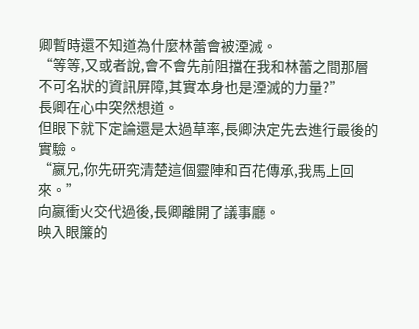卿暫時還不知道為什麼林蕾會被湮滅。
“等等,又或者說,會不會先前阻擋在我和林蕾之間那層不可名狀的資訊屏障,其實本身也是湮滅的力量?”
長卿在心中突然想道。
但眼下就下定論還是太過草率,長卿決定先去進行最後的實驗。
“嬴兄,你先研究清楚這個靈陣和百花傳承,我馬上回來。”
向嬴衝火交代過後,長卿離開了議事廳。
映入眼簾的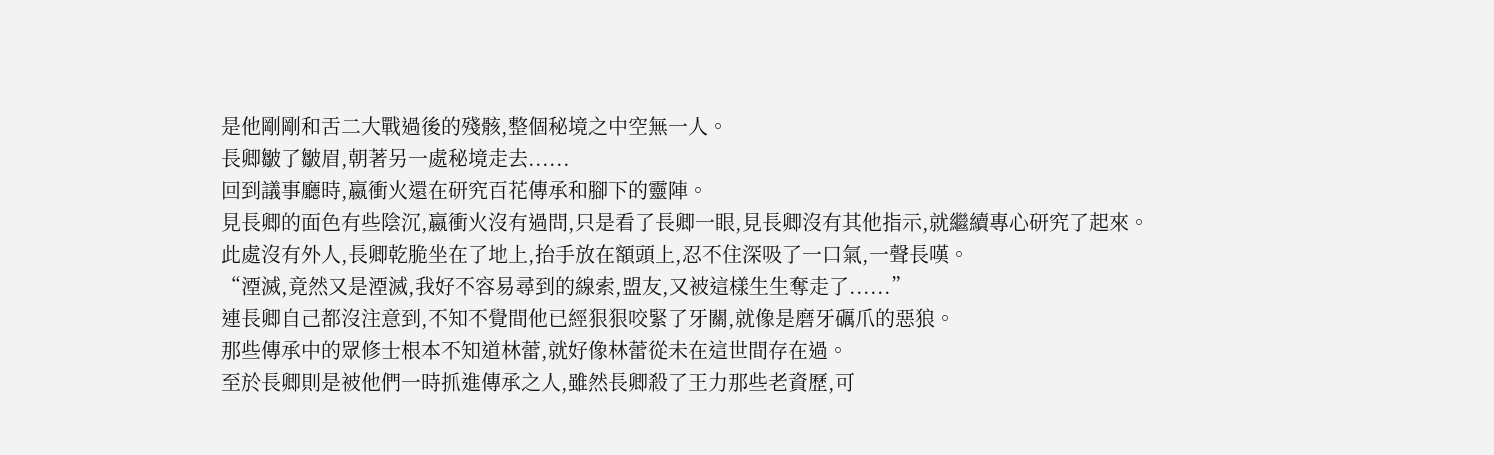是他剛剛和舌二大戰過後的殘骸,整個秘境之中空無一人。
長卿皺了皺眉,朝著另一處秘境走去......
回到議事廳時,嬴衝火還在研究百花傳承和腳下的靈陣。
見長卿的面色有些陰沉,嬴衝火沒有過問,只是看了長卿一眼,見長卿沒有其他指示,就繼續專心研究了起來。
此處沒有外人,長卿乾脆坐在了地上,抬手放在額頭上,忍不住深吸了一口氣,一聲長嘆。
“湮滅,竟然又是湮滅,我好不容易尋到的線索,盟友,又被這樣生生奪走了......”
連長卿自己都沒注意到,不知不覺間他已經狠狠咬緊了牙關,就像是磨牙礪爪的惡狼。
那些傳承中的眾修士根本不知道林蕾,就好像林蕾從未在這世間存在過。
至於長卿則是被他們一時抓進傳承之人,雖然長卿殺了王力那些老資歷,可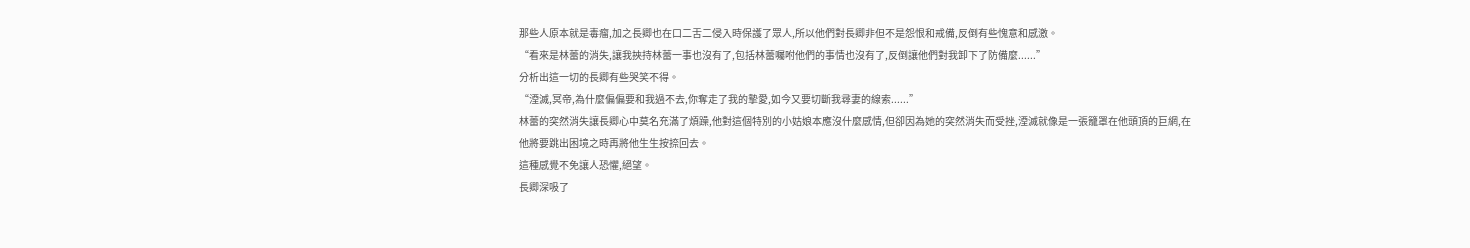那些人原本就是毒瘤,加之長卿也在口二舌二侵入時保護了眾人,所以他們對長卿非但不是怨恨和戒備,反倒有些愧意和感激。
“看來是林蕾的消失,讓我挾持林蕾一事也沒有了,包括林蕾囑咐他們的事情也沒有了,反倒讓他們對我卸下了防備麼......”
分析出這一切的長卿有些哭笑不得。
“湮滅,冥帝,為什麼偏偏要和我過不去,你奪走了我的摯愛,如今又要切斷我尋妻的線索......”
林蕾的突然消失讓長卿心中莫名充滿了煩躁,他對這個特別的小姑娘本應沒什麼感情,但卻因為她的突然消失而受挫,湮滅就像是一張籠罩在他頭頂的巨網,在他將要跳出困境之時再將他生生按捺回去。
這種感覺不免讓人恐懼,絕望。
長卿深吸了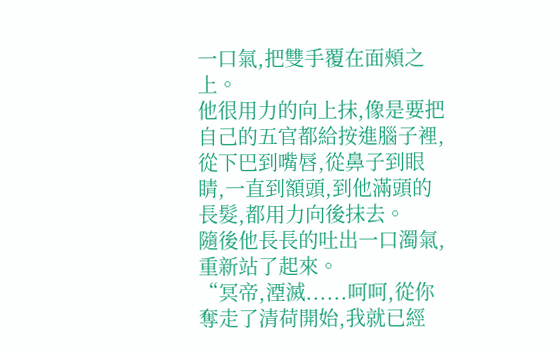一口氣,把雙手覆在面頰之上。
他很用力的向上抹,像是要把自己的五官都給按進腦子裡,從下巴到嘴唇,從鼻子到眼睛,一直到額頭,到他滿頭的長髮,都用力向後抹去。
隨後他長長的吐出一口濁氣,重新站了起來。
“冥帝,湮滅......呵呵,從你奪走了清荷開始,我就已經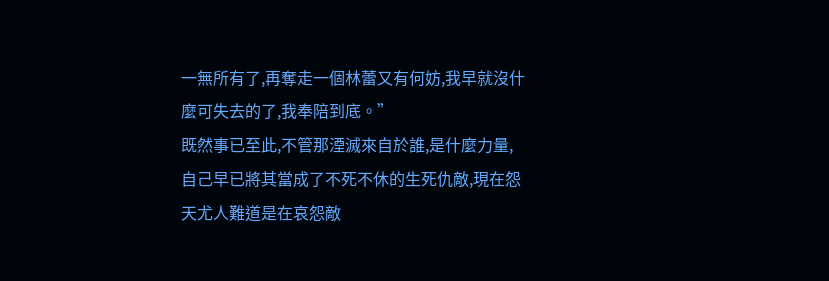一無所有了,再奪走一個林蕾又有何妨,我早就沒什麼可失去的了,我奉陪到底。”
既然事已至此,不管那湮滅來自於誰,是什麼力量,自己早已將其當成了不死不休的生死仇敵,現在怨天尤人難道是在哀怨敵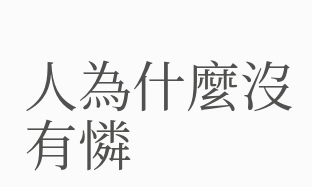人為什麼沒有憐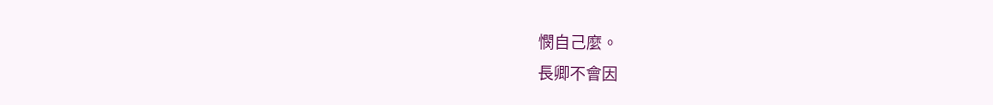憫自己麼。
長卿不會因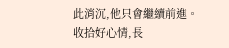此消沉,他只會繼續前進。
收拾好心情,長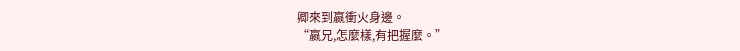卿來到嬴衝火身邊。
“嬴兄,怎麼樣,有把握麼。”